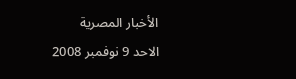الأخبار المصرية
الاحد 9 نوفمبر 2008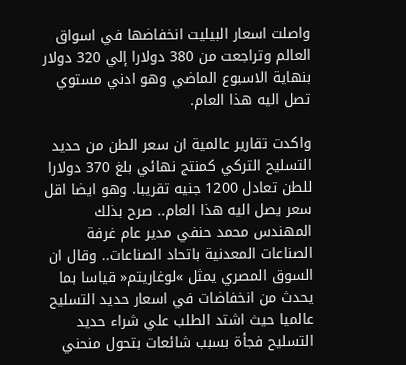واصلت اسعار البيليت انخفاضها في اسواق العالم وتراجعت من 380 دولارا إلي 320 دولار بنهاية الاسبوع الماضي وهو ادني مستوي تصل اليه هذا العام.

واكدت تقارير عالمية ان سعر الطن من حديد التسليح التركي كمنتج نهائي بلغ 370 دولارا للطن تعادل 1200 جنيه تقريبا. وهو ايضا اقل سعر يصل اليه هذا العام.. صرح بذلك المهندس محمد حنفي مدير عام غرفة الصناعات المعدنية باتحاد الصناعات.. وقال ان السوق المصري يمثل »لوغاريتم« قياسا بما يحدث من انخفاضات في اسعار حديد التسليح عالميا حيث اشتد الطلب علي شراء حديد التسليح فجأة بسبب شائعات بتحول منحني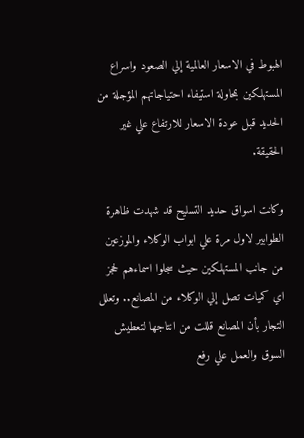الهبوط في الاسعار العالمية إلي الصعود واسراع المستهلكين بمحاولة استيفاء احتياجاتهم المؤجلة من الحديد قبل عودة الاسعار للارتفاع علي غير الحقيقة.

وكانت اسواق حديد التسليح قد شهدت ظاهرة الطوابير لاول مرة علي ابواب الوكلاء والموزعين من جانب المستهلكين حيث سجلوا اسماءهم لحجز اي كميات تصل إلي الوكلاء من المصانع.. وتعلل التجار بأن المصانع قللت من انتاجها لتعطيش السوق والعمل علي رفع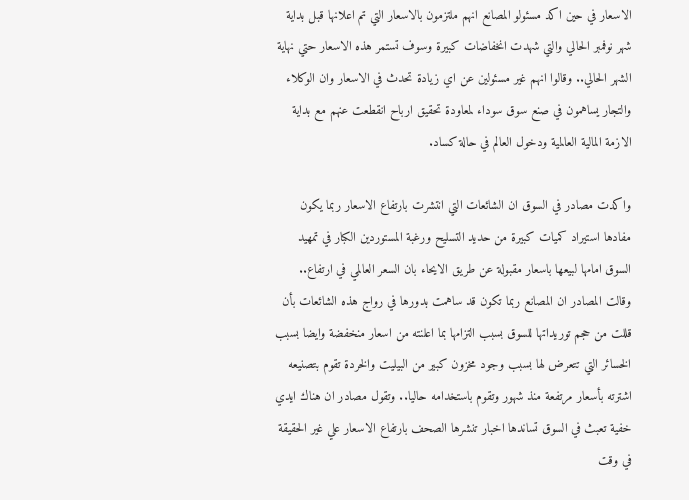الاسعار في حين اكد مسئولو المصانع انهم ملتزمون بالاسعار التي تم اعلانها قبل بداية شهر نوفمبر الحالي والتي شهدت انخفاضات كبيرة وسوف تستمر هذه الاسعار حتي نهاية الشهر الحالي.. وقالوا انهم غير مسئولين عن اي زيادة تحدث في الاسعار وان الوكلاء والتجار يساهمون في صنع سوق سوداء لمعاودة تحقيق ارباح انقطعت عنهم مع بداية الازمة المالية العالمية ودخول العالم في حالة كساد.

واكدت مصادر في السوق ان الشائعات التي انتشرت بارتفاع الاسعار ربما يكون مفادها استيراد كميات كبيرة من حديد التسليح ورغبة المستوردين الكبار في تمهيد السوق امامها لبيعها باسعار مقبولة عن طريق الايحاء بان السعر العالمي في ارتفاع.. وقالت المصادر ان المصانع ربما تكون قد ساهمت بدورها في رواج هذه الشائعات بأن قللت من حجم توريداتها للسوق بسبب التزامها بما اعلنته من اسعار منخفضة وايضا بسبب الخسائر التي تتعرض لها بسبب وجود مخزون كبير من البيليت والخردة تقوم بتصنيعه اشترته بأسعار مرتفعة منذ شهور وتقوم باستخدامه حاليا.. وتقول مصادر ان هناك ايدي خفية تعبث في السوق تساندها اخبار تنشرها الصحف بارتفاع الاسعار علي غير الحقيقة في وقت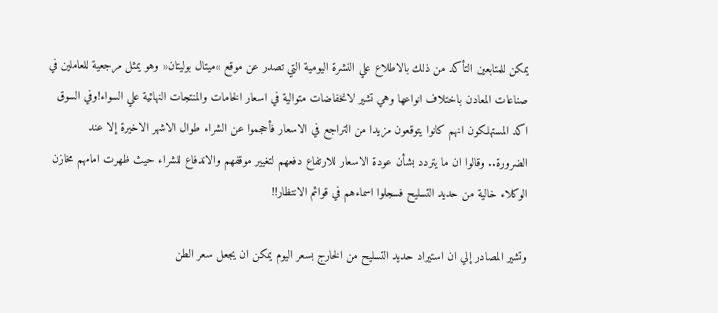يمكن للمتابعين التأكد من ذلك بالاطلاع علي النشرة اليومية التي تصدر عن موقع »ميتال بوليتان« وهو يمثل مرجعية للعاملين في صناعات المعادن باختلاف انواعها وهي تشير لانخفاضات متوالية في اسعار الخامات والمنتجات النهائية علي السواء!وفي السوق اكد المستهلكون انهم كانوا يتوقعون مزيدا من التراجع في الاسعار فأحجموا عن الشراء طوال الاشهر الاخيرة إلا عند الضرورة.. وقالوا ان ما يتردد بشأن عودة الاسعار للارتفاع دفعهم لتغيير موقفهم والاندفاع للشراء حيث ظهرت امامهم مخازن الوكلاء خالية من حديد التسليح فسجلوا اسماءهم في قوائم الانتظار!!

وتشير المصادر إلي ان استيراد حديد التسليح من الخارج بسعر اليوم يمكن ان يجعل سعر الطن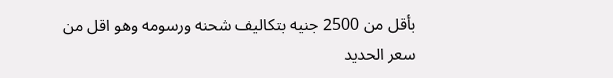بأقل من 2500 جنيه بتكاليف شحنه ورسومه وهو اقل من سعر الحديد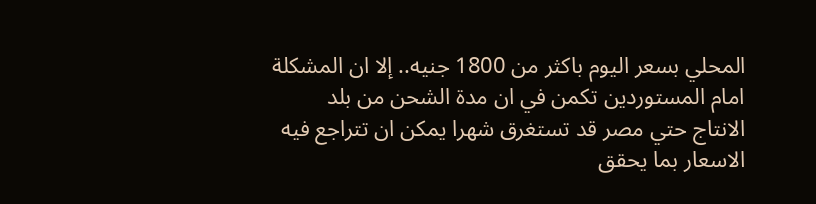المحلي بسعر اليوم باكثر من 1800 جنيه.. إلا ان المشكلة امام المستوردين تكمن في ان مدة الشحن من بلد الانتاج حتي مصر قد تستغرق شهرا يمكن ان تتراجع فيه الاسعار بما يحقق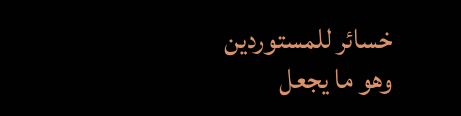خسائر للمستوردين وهو ما يجعل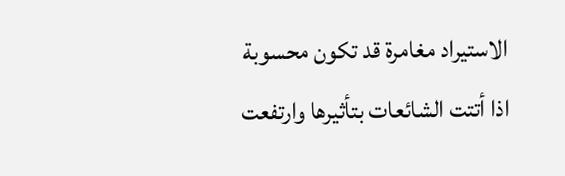الاستيراد مغامرة قد تكون محسوبة اذا أتتت الشائعات بتأثيرها وارتفعت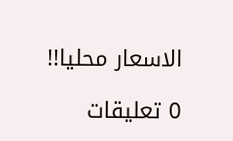الاسعار محليا!!

0 تعليقات